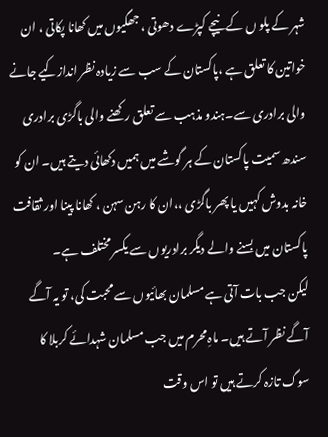شہر کے پلو ں کے نیچے کپڑے دھوتی ، جھگیوں میں کھانا پکاتی ، ان خواتین کا تعلق ہے ،پاکستان کے سب سے زیادہ نظر اندازکیے جانے والی برادری سے۔ہندو مذہب سے تعلق رکھنے والی باگڑی برادری سندھ سمیت پاکستان کے ہر گوشے میں ہمیں دکھائی دیتے ہیں۔ ان کو خانہ بدوش کہیں یا پھر باگڑی ،،ان کا رہن سہن ، کھانا پینا اور ثقافت پاکستان میں بسنے والے دیگر برادریوں سے یکسر مختلف ہے۔
لیکن جب بات آتی ہے مسلمان بھائیوں سے محبت کی، تو یہ آگے آگے نظر آتے ہیں۔ ماہِ محرم میں جب مسلمان شہدائے کربلا کا سوگ تازہ کرتے ہیں تو اس وقت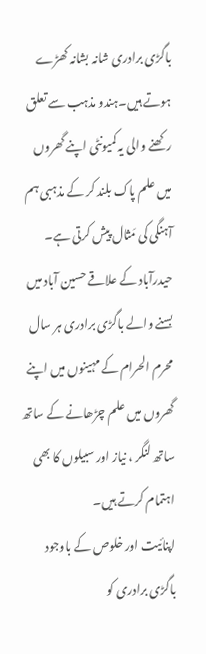باگڑی برادری شانہ بشانہ کھڑے ہوتے ہیں۔ہندو مذہب سے تعلق رکھنے والی یہ کمیونٹی اپنے گھروں میں علم پاک بلند کر کے مذہبی ہم آہنگی کی مَثال پیش کرتی ہے۔ حیدرآباد کے علاقے حسین آباد میں بسنے والے باگڑی برادری ہر سال محرم الحرام کے مہینوں میں اپنے گھروں میں علم چڑھانے کے ساتھ ساتھ لنگر ، نیاز اور سبیلوں کا بھی اہتمام کرتے ہیں۔
اپنائیت اور خلوص کے باوجود باگڑی برادری کو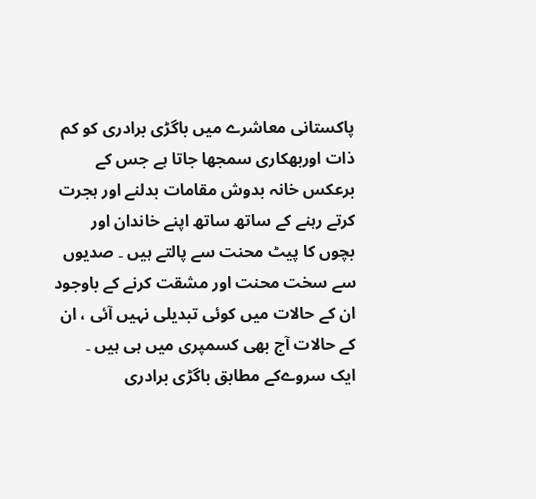پاکستانی معاشرے میں باگڑی برادری کو کم ذات اوربھکاری سمجھا جاتا ہے جس کے برعکس خانہ بدوش مقامات بدلنے اور ہجرت کرتے رہنے کے ساتھ ساتھ اپنے خاندان اور بچوں کا پیٹ محنت سے پالتے ہیں ۔ صدیوں سے سخت محنت اور مشقت کرنے کے باوجود ان کے حالات میں کوئی تبدیلی نہیں آئی ، ان کے حالات آج بھی کسمپری میں ہی ہیں ۔
ایک سروےکے مطابق باگڑی برادری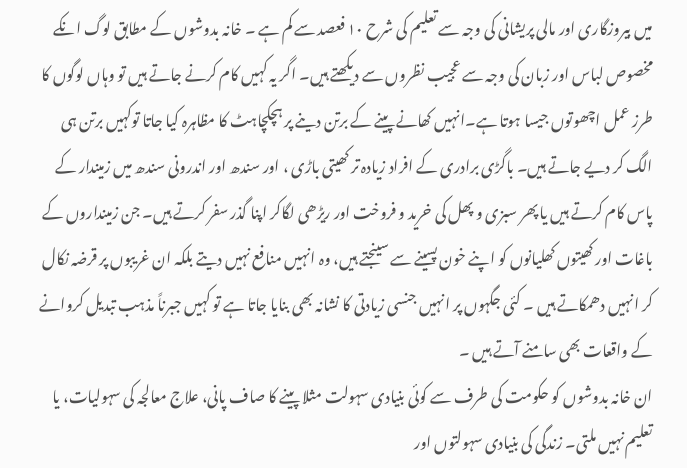میں بیروزگاری اور مالی پریشانی کی وجہ سے تعلیم کی شرح ۱۰ فعصد سے کم ہے ۔ خانہ بدوشوں کے مطابق لوگ انکے مخصوص لباس اور زبان کی وجہ سے عجیب نظروں سے دیکھتے ہیں۔ اگر یہ کہیں کام کرنے جاتے ہیں تو وہاں لوگوں کا طرز عمل اچھوتوں جیسا ہوتا ہے۔انہیں کھانے پینے کے برتن دینے پر ہچکچاہٹ کا مظاہرہ کیا جاتا توکہیں برتن ہی الگ کر دیے جاتے ہیں۔ باگڑی برادری کے افراد زیادہ تر کھیتی باڑی ، اور سندھ اور اندرونی سندھ میں زمیندار کے پاس کام کرتے ہیں یا پھر سبزی و پھل کی خرید و فروخت اور ریڑھی لگاکر اپنا گذر سفر کرتے ہیں۔ جن زمینداروں کے باغات اور کھیتوں کھلیانوں کو اپنے خون پسینے سے سینجتے ہیں، وہ انہیں منافع نہیں دیتے بلکہ ان غریبوں پر قرضہ نکال کر انہیں دھمکاتے ہیں ۔ کئی جگہوں پر انہیں جنسی زیادتی کا نشانہ بھی بنایا جاتا ہے تو کہیں جبرناً مذہب تبدیل کروانے کے واقعات بھی سامنے آتے ہیں ۔
ان خانہ بدوشوں کو حکومت کی طرف سے کوئی بنیادی سہولت مثلا پینے کا صاف پانی، علاج معالجہ کی سہولیات، یا تعلیم نہیں ملتی۔ زندگی کی بنیادی سہولتوں اور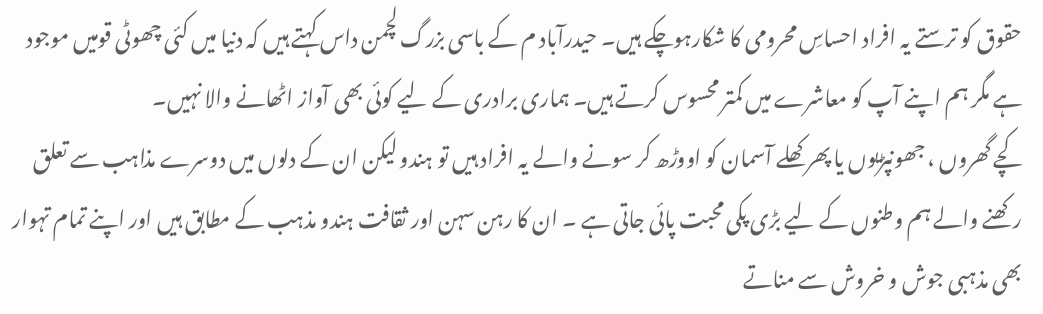حقوق کو ترستے یہ افراد احساسِ محرومی کا شکارہوچکے ہیں۔ حیدرآباد م کے باسی بزرگ لچمن داس کہتے ہیں کہ دنیا میں کئی چھوٹی قومیں موجود ہے مگر ہم اپنے آپ کو معاشرے میں کمتر محسوس کرتے ہیں۔ ہماری برادری کے لیے کوئی بھی آواز اٹھانے والا نہیں۔
کچے گھروں ، جھونپڑیوں یا پھر کھلے آسمان کو اووڑھ کر سونے والے یہ افراد ہیں تو ہندو لیکن ان کے دلوں میں دوسرے مذاہب سے تعلق رکھنے والے ہم وطنوں کے لیے بڑی پکی محبت پائی جاتی ہے ۔ ان کا رہن سہن اور ثقافت ہندو مذہب کے مطابق ہیں اور اپنے تمام تہوار بھی مذہبی جوش و خروش سے مناتے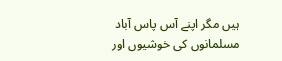ہیں مگر اپنے آس پاس آباد مسلمانوں کی خوشیوں اور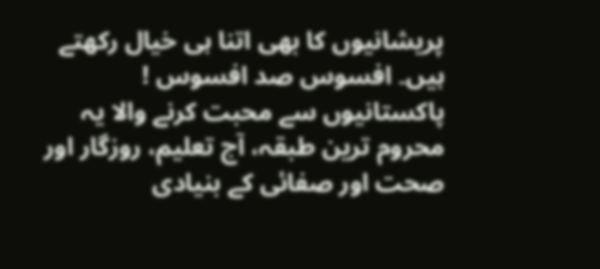پریشانیوں کا بھی اتنا ہی خیال رکھتے ہیں۔ افسوس صد افسوس ! پاکستانیوں سے محبت کرنے والا یہ محروم ترین طبقہ، آج تعلیم، روزگار اور صحت اور صفائی کے بنیادی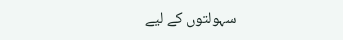سہولتوں کے لیے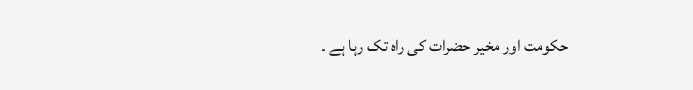حکومت اور مخیر حضرات کی راہ تک رہا ہے ۔